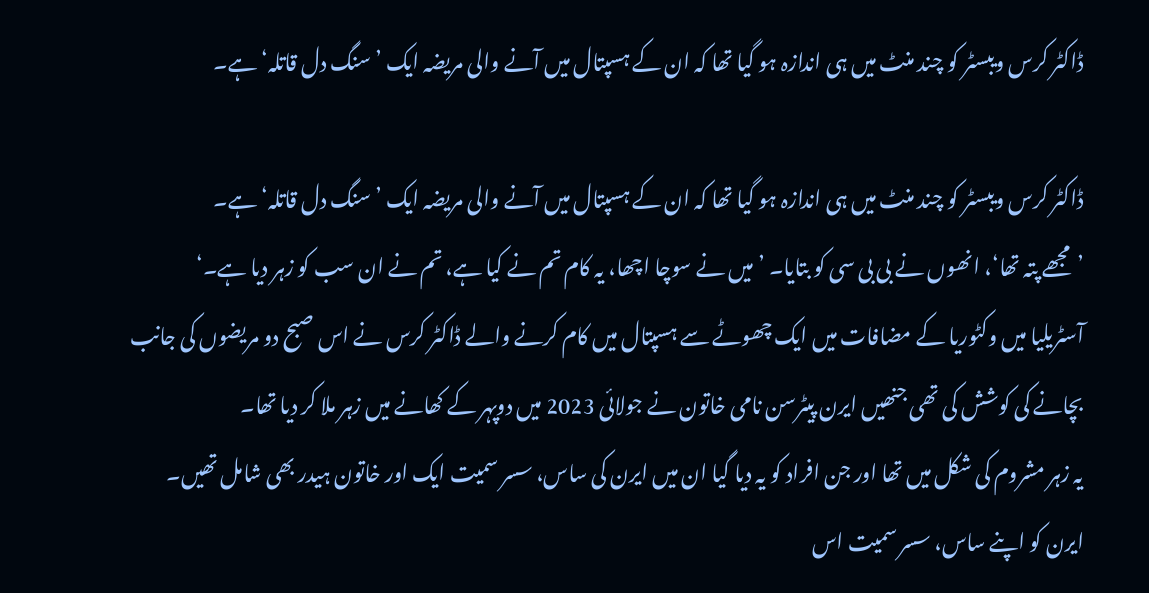ڈاکٹر کرس ویبسٹر کو چند منٹ میں ہی اندازہ ہو گیا تھا کہ ان کے ہسپتال میں آنے والی مریضہ ایک ’سنگ دل قاتلہ‘ ہے۔

ڈاکٹر کرس ویبسٹر کو چند منٹ میں ہی اندازہ ہو گیا تھا کہ ان کے ہسپتال میں آنے والی مریضہ ایک ’سنگ دل قاتلہ‘ ہے۔
’مجھے پتہ تھا‘، انھوں نے بی بی سی کو بتایا۔ ’میں نے سوچا اچھا، یہ کام تم نے کیا ہے، تم نے ان سب کو زہر دیا ہے۔‘
آسٹریلیا میں وکٹوریا کے مضافات میں ایک چھوٹے سے ہسپتال میں کام کرنے والے ڈاکٹر کرس نے اس صبح دو مریضوں کی جانب بچانے کی کوشش کی تھی جنھیں ایرن پیٹرسن نامی خاتون نے جولائی 2023 میں دوپہر کے کھانے میں زہر ملا کر دیا تھا۔
یہ زہر مشروم کی شکل میں تھا اور جن افراد کو یہ دیا گیا ان میں ایرن کی ساس، سسر سمیت ایک اور خاتون ہیدر بھی شامل تھیں۔
ایرن کو اپنے ساس، سسر سمیت اس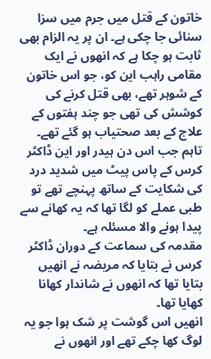خاتون کے قتل میں جرم میں سزا سنائی جا چکی ہے۔ ان پر یہ الزام بھی ثابت ہو چکا ہے کہ انھوں نے ایک مقامی راہب این کو، جو اس خاتون کے شوہر تھے، بھی قتل کرنے کی کوشش کی تھی جو چند ہفتوں کے علاج کے بعد صحتیاب ہو گئے تھے۔
تاہم جب اس دن ہیدر اور این ڈاکٹر کرس کے پاس پیٹ میں شدید درد کی شکایت کے ساتھ پہنچے تھے تو طبی عملے کو لگا تھا کہ یہ کھانے سے پیدا ہونے والا مسئلہ ہے۔
مقدمہ کی سماعت کے دوران ڈاکٹر کرس نے بتایا کہ مریضہ نے انھیں بتایا تھا کہ انھوں نے شاندار کھانا کھایا تھا۔
انھیں اس گوشت پر شک ہوا جو یہ لوگ کھا چکے تھے اور انھوں نے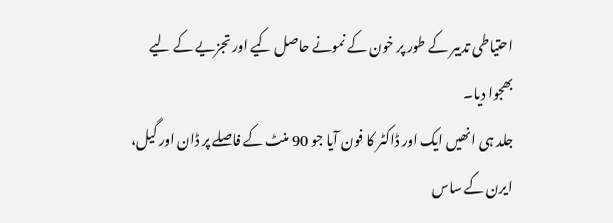احتیاطی تدبیر کے طور پر خون کے نمونے حاصل کیے اور تجزیے کے لیے بھجوا دیا۔
جلد ہی انھیں ایک اور ڈاکٹر کا فون آیا جو 90 منٹ کے فاصلے پر ڈان اور گیل، ایرن کے ساس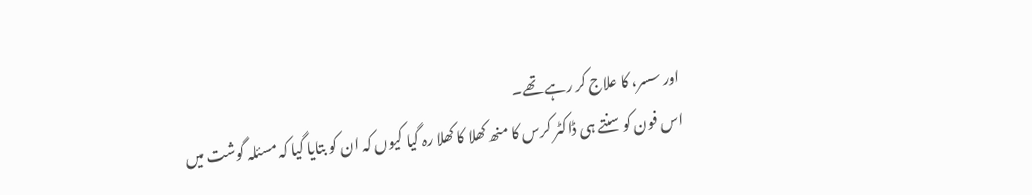اور سسر، کا علاج کر رہے تھے۔
اس فون کو سنتے ہی ڈاکٹر کرس کا منھ کھلا کا کھلا رہ گیا کیوں کہ ان کو بتایا گیا کہ مسئلہ گوشت میں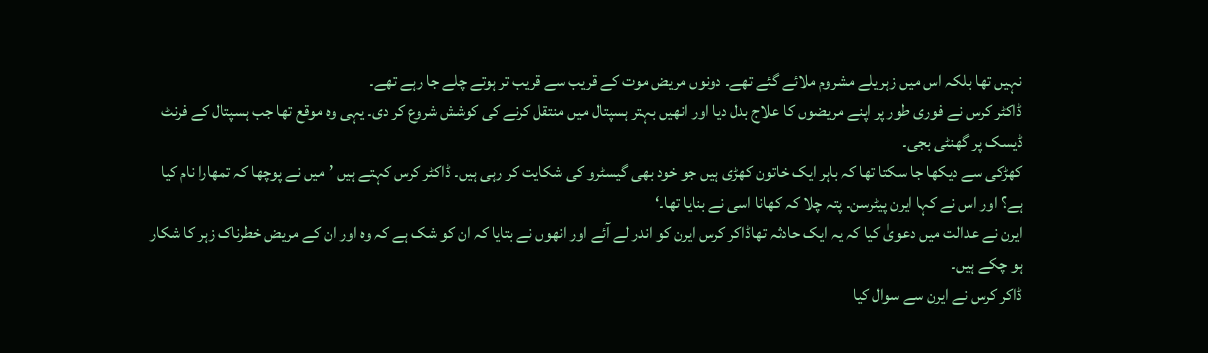نہیں تھا بلکہ اس میں زہریلے مشروم ملائے گئے تھے۔ دونوں مریض موت کے قریب سے قریب تر ہوتے چلے جا رہے تھے۔
ڈاکٹر کرس نے فوری طور پر اپنے مریضوں کا علاج بدل دیا اور انھیں بہتر ہسپتال میں منتقل کرنے کی کوشش شروع کر دی۔ یہی وہ موقع تھا جب ہسپتال کے فرنٹ ڈیسک پر گھنٹی بجی۔
کھڑکی سے دیکھا جا سکتا تھا کہ باہر ایک خاتون کھڑی ہیں جو خود بھی گیسٹرو کی شکایت کر رہی ہیں۔ ڈاکٹر کرس کہتے ہیں ’میں نے پوچھا کہ تمھارا نام کیا ہے؟ اور اس نے کہا ایرن پیٹرسن۔ پتہ چلا کہ کھانا اسی نے بنایا تھا۔‘
ایرن نے عدالت میں دعویٰ کیا کہ یہ ایک حادثہ تھاڈاکر کرس ایرن کو اندر لے آئے اور انھوں نے بتایا کہ ان کو شک ہے کہ وہ اور ان کے مریض خطرناک زہر کا شکار ہو چکے ہیں۔
ڈاکر کرس نے ایرن سے سوال کیا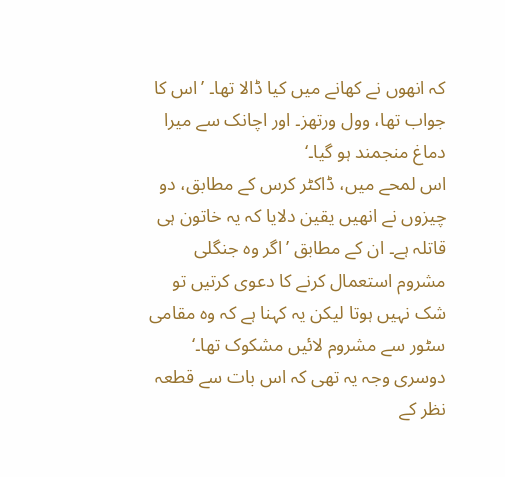کہ انھوں نے کھانے میں کیا ڈالا تھا۔ ’اس کا جواب تھا، وول ورتھز۔ اور اچانک سے میرا دماغ منجمند ہو گیا۔‘
اس لمحے میں، ڈاکٹر کرس کے مطابق، دو چیزوں نے انھیں یقین دلایا کہ یہ خاتون ہی قاتلہ ہے۔ ان کے مطابق ’اگر وہ جنگلی مشروم استعمال کرنے کا دعوی کرتیں تو شک نہیں ہوتا لیکن یہ کہنا ہے کہ وہ مقامی سٹور سے مشروم لائیں مشکوک تھا۔‘
دوسری وجہ یہ تھی کہ اس بات سے قطعہ نظر کے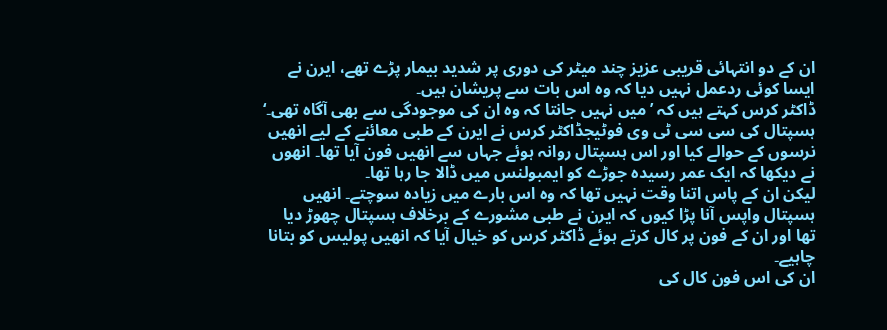ان کے دو انتہائی قریبی عزیز چند میٹر کی دوری پر شدید بیمار پڑے تھے، ایرن نے ایسا کوئی ردعمل نہیں دیا کہ وہ اس بات سے پریشان ہیں۔
ڈاکٹر کرس کہتے ہیں کہ ’میں نہیں جانتا کہ وہ ان کی موجودگی سے بھی آگاہ تھی۔‘
ہسپتال کی سی سی ٹی وی فوٹیجڈاکٹر کرس نے ایرن کے طبی معائنے کے لیے انھیں نرسوں کے حوالے کیا اور اس ہسپتال روانہ ہوئے جہاں سے انھیں فون آیا تھا۔ انھوں نے دیکھا کہ ایک عمر رسیدہ جوڑے کو ایمبولنس میں ڈالا جا رہا تھا۔
لیکن ان کے پاس اتنا وقت نہیں تھا کہ وہ اس بارے میں زیادہ سوچتے۔ انھیں ہسپتال واپس آنا پڑا کیوں کہ ایرن نے طبی مشورے کے برخلاف ہسپتال چھوڑ دیا تھا اور ان کے فون پر کال کرتے ہوئے ڈاکٹر کرس کو خیال آیا کہ انھیں پولیس کو بتانا چاہیے۔
ان کی اس فون کال کی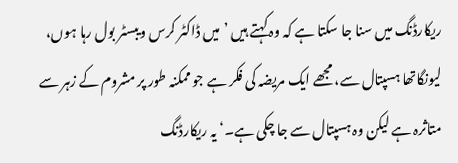ریکارڈنگ میں سنا جا سکتا ہے کہ وہ کہتے ہیں ’میں ڈاکٹر کرس ویبسٹر بول رہا ہوں، لیونگاتھا ہسپتال سے، مجھے ایک مریضہ کی فکر ہے جو ممکنہ طور پر مشروم کے زہر سے متاثرہ ہے لیکن وہ ہسپتال سے جا چکی ہے۔‘ یہ ریکارڈنگ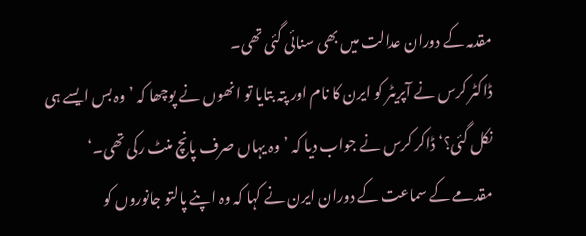مقدمہ کے دوران عدالت میں بھی سنائی گئی تھی۔
ڈاکٹر کرس نے آپریٹر کو ایرن کا نام اور پتہ بتایا تو انھوں نے پوچھا کہ ’وہ بس ایسے ہی نکل گئی؟‘ ڈاکر کرس نے جواب دیا کہ ’وہ یہاں صرف پانچ منٹ رکی تھی۔‘
مقدمے کے سماعت کے دوران ایرن نے کہا کہ وہ اپنے پالتو جانوروں کو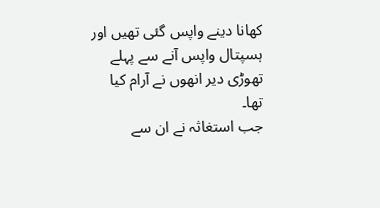کھانا دینے واپس گئی تھیں اور ہسپتال واپس آنے سے پہلے تھوڑی دیر انھوں نے آرام کیا تھا۔
جب استغاثہ نے ان سے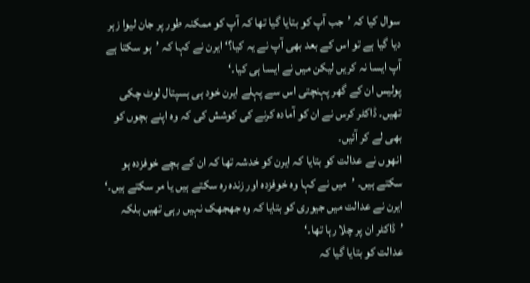سوال کیا کہ ’جب آپ کو بتایا گیا تھا کہ آپ کو ممکنہ طور پر جان لیوا زہر دیا گیا ہے تو اس کے بعد بھی آپ نے یہ کیا؟‘ ایرن نے کہا کہ ’ہو سکتا ہے آپ ایسا نہ کریں لیکن میں نے ایسا ہی کیا۔‘
پولیس ان کے گھر پہنچتی اس سے پہلے ایرن خود ہی ہسپتال لوٹ چکی تھیں۔ ڈاکٹر کرس نے ان کو آمادہ کرنے کی کوشش کی کہ وہ اپنے بچوں کو بھی لے کر آئیں۔
انھوں نے عدالت کو بتایا کہ ایرن کو خدشہ تھا کہ ان کے بچے خوفزدہ ہو سکتے ہیں۔ ’میں نے کہا وہ خوفزدہ اور زندہ رہ سکتے ہیں یا مر سکتے ہیں۔‘
ایرن نے عدالت میں جیوری کو بتایا کہ وہ جھجھک نہیں رہی تھیں بلکہ ’ڈاکٹر ان پر چلا رہا تھا۔‘
عدالت کو بتایا گیا کہ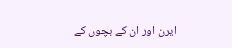ایرن اور ان کے بچوں کے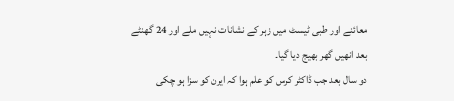معائنے اور طبی ٹیسٹ میں زہر کے نشانات نہیں ملے اور 24 گھنٹے بعد انھیں گھر بھیج دیا گیا۔
دو سال بعد جب ڈاکٹر کرس کو علم ہوا کہ ایرن کو سزا ہو چکی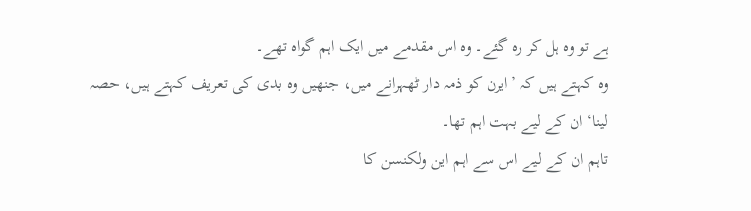ہے تو وہ ہل کر رہ گئے۔ وہ اس مقدمے میں ایک اہم گواہ تھے۔
وہ کہتے ہیں کہ ’ایرن کو ذمہ دار ٹھہرانے میں، جنھیں وہ بدی کی تعریف کہتے ہیں، حصہ لینا‘ ان کے لیے بہت اہم تھا۔
تاہم ان کے لیے اس سے اہم این ولکنسن کا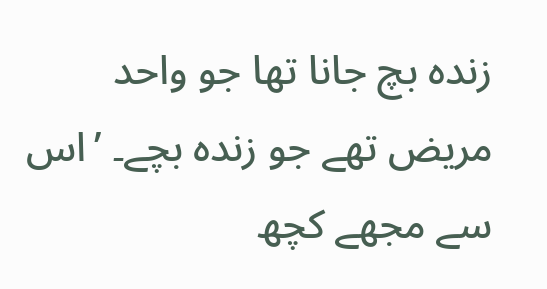زندہ بچ جانا تھا جو واحد مریض تھے جو زندہ بچے۔ ’اس سے مجھے کچھ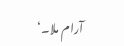آرام ملا۔‘